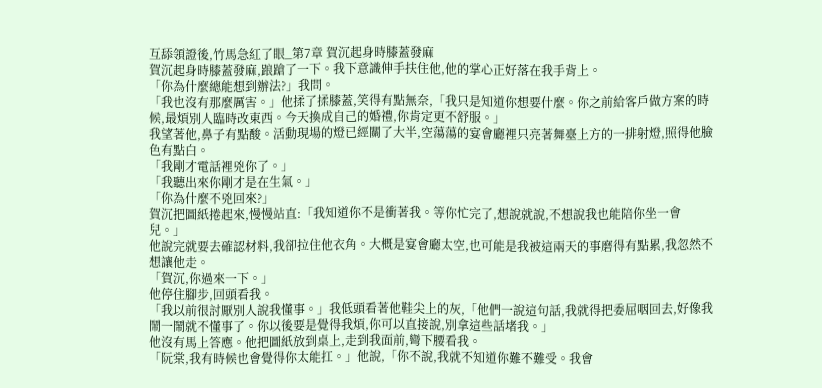互舔領證後,竹馬急紅了眼_第7章 賀沉起身時膝蓋發麻
賀沉起身時膝蓋發麻,踉蹌了一下。我下意識伸手扶住他,他的掌心正好落在我手背上。
「你為什麼總能想到辦法?」我問。
「我也沒有那麼厲害。」他揉了揉膝蓋,笑得有點無奈,「我只是知道你想要什麼。你之前給客戶做方案的時候,最煩別人臨時改東西。今天換成自己的婚禮,你肯定更不舒服。」
我望著他,鼻子有點酸。活動現場的燈已經關了大半,空蕩蕩的宴會廳裡只亮著舞臺上方的一排射燈,照得他臉色有點白。
「我剛才電話裡兇你了。」
「我聽出來你剛才是在生氣。」
「你為什麼不兇回來?」
賀沉把圖紙捲起來,慢慢站直:「我知道你不是衝著我。等你忙完了,想說就說,不想說我也能陪你坐一會兒。」
他說完就要去確認材料,我卻拉住他衣角。大概是宴會廳太空,也可能是我被這兩天的事磨得有點累,我忽然不想讓他走。
「賀沉,你過來一下。」
他停住腳步,回頭看我。
「我以前很討厭別人說我懂事。」我低頭看著他鞋尖上的灰,「他們一說這句話,我就得把委屈咽回去,好像我鬧一鬧就不懂事了。你以後要是覺得我煩,你可以直接說,別拿這些話堵我。」
他沒有馬上答應。他把圖紙放到桌上,走到我面前,彎下腰看我。
「阮棠,我有時候也會覺得你太能扛。」他說,「你不說,我就不知道你難不難受。我會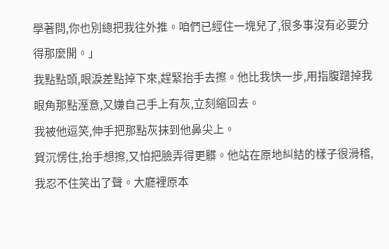學著問,你也別總把我往外推。咱們已經住一塊兒了,很多事沒有必要分得那麼開。」
我點點頭,眼淚差點掉下來,趕緊抬手去擦。他比我快一步,用指腹蹭掉我眼角那點溼意,又嫌自己手上有灰,立刻縮回去。
我被他逗笑,伸手把那點灰抹到他鼻尖上。
賀沉愣住,抬手想擦,又怕把臉弄得更髒。他站在原地糾結的樣子很滑稽,我忍不住笑出了聲。大廳裡原本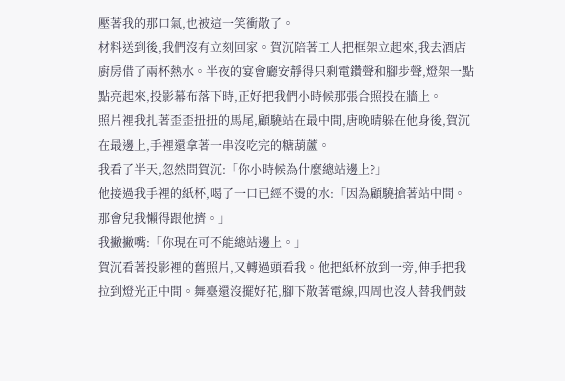壓著我的那口氣,也被這一笑衝散了。
材料送到後,我們沒有立刻回家。賀沉陪著工人把框架立起來,我去酒店廚房借了兩杯熱水。半夜的宴會廳安靜得只剩電鑽聲和腳步聲,燈架一點點亮起來,投影幕布落下時,正好把我們小時候那張合照投在牆上。
照片裡我扎著歪歪扭扭的馬尾,顧驍站在最中間,唐晚晴躲在他身後,賀沉在最邊上,手裡還拿著一串沒吃完的糖葫蘆。
我看了半天,忽然問賀沉:「你小時候為什麼總站邊上?」
他接過我手裡的紙杯,喝了一口已經不燙的水:「因為顧驍搶著站中間。那會兒我懶得跟他擠。」
我撇撇嘴:「你現在可不能總站邊上。」
賀沉看著投影裡的舊照片,又轉過頭看我。他把紙杯放到一旁,伸手把我拉到燈光正中間。舞臺還沒擺好花,腳下散著電線,四周也沒人替我們鼓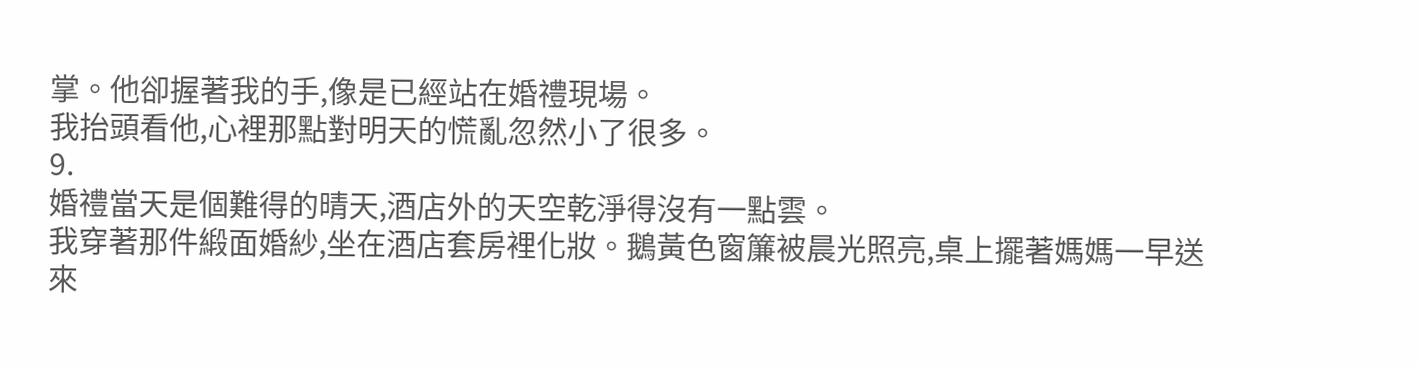掌。他卻握著我的手,像是已經站在婚禮現場。
我抬頭看他,心裡那點對明天的慌亂忽然小了很多。
9.
婚禮當天是個難得的晴天,酒店外的天空乾淨得沒有一點雲。
我穿著那件緞面婚紗,坐在酒店套房裡化妝。鵝黃色窗簾被晨光照亮,桌上擺著媽媽一早送來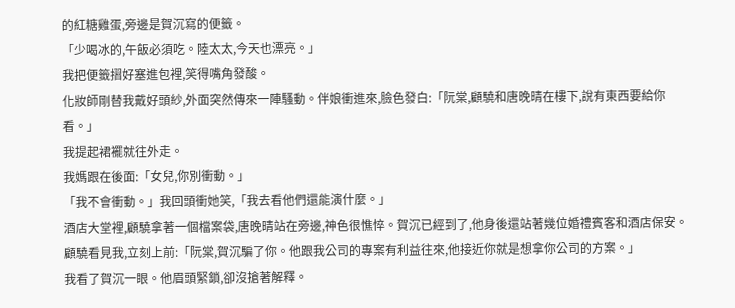的紅糖雞蛋,旁邊是賀沉寫的便籤。
「少喝冰的,午飯必須吃。陸太太,今天也漂亮。」
我把便籤摺好塞進包裡,笑得嘴角發酸。
化妝師剛替我戴好頭紗,外面突然傳來一陣騷動。伴娘衝進來,臉色發白:「阮棠,顧驍和唐晚晴在樓下,說有東西要給你看。」
我提起裙襬就往外走。
我媽跟在後面:「女兒,你別衝動。」
「我不會衝動。」我回頭衝她笑,「我去看他們還能演什麼。」
酒店大堂裡,顧驍拿著一個檔案袋,唐晚晴站在旁邊,神色很憔悴。賀沉已經到了,他身後還站著幾位婚禮賓客和酒店保安。
顧驍看見我,立刻上前:「阮棠,賀沉騙了你。他跟我公司的專案有利益往來,他接近你就是想拿你公司的方案。」
我看了賀沉一眼。他眉頭緊鎖,卻沒搶著解釋。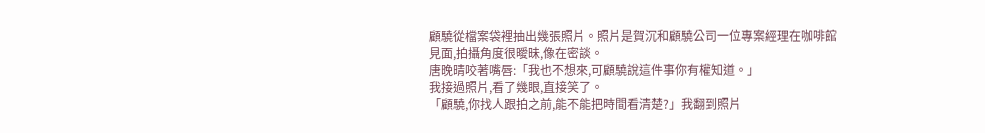顧驍從檔案袋裡抽出幾張照片。照片是賀沉和顧驍公司一位專案經理在咖啡館見面,拍攝角度很曖昧,像在密談。
唐晚晴咬著嘴唇:「我也不想來,可顧驍說這件事你有權知道。」
我接過照片,看了幾眼,直接笑了。
「顧驍,你找人跟拍之前,能不能把時間看清楚?」我翻到照片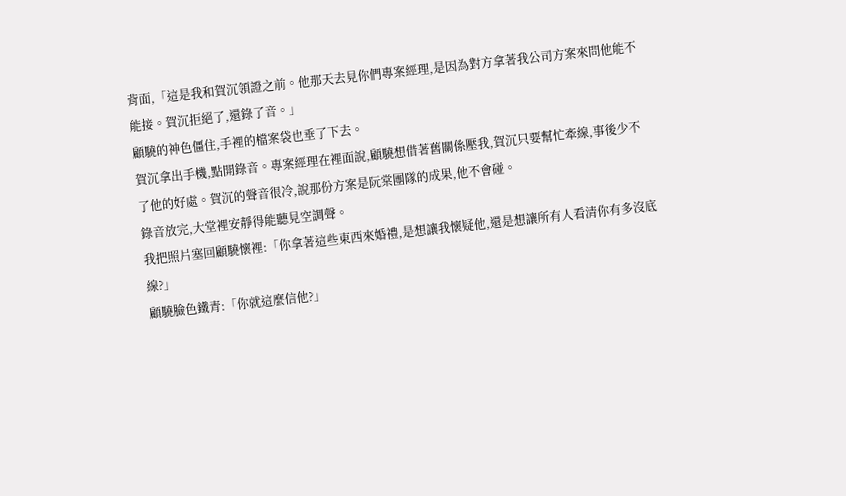背面,「這是我和賀沉領證之前。他那天去見你們專案經理,是因為對方拿著我公司方案來問他能不能接。賀沉拒絕了,還錄了音。」
顧驍的神色僵住,手裡的檔案袋也垂了下去。
賀沉拿出手機,點開錄音。專案經理在裡面說,顧驍想借著舊關係壓我,賀沉只要幫忙牽線,事後少不了他的好處。賀沉的聲音很冷,說那份方案是阮棠團隊的成果,他不會碰。
錄音放完,大堂裡安靜得能聽見空調聲。
我把照片塞回顧驍懷裡:「你拿著這些東西來婚禮,是想讓我懷疑他,還是想讓所有人看清你有多沒底線?」
顧驍臉色鐵青:「你就這麼信他?」